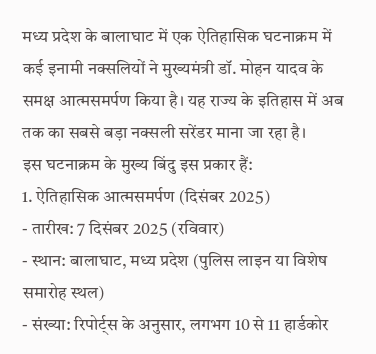मध्य प्रदेश के बालाघाट में एक ऐतिहासिक घटनाक्रम में कई इनामी नक्सलियों ने मुख्यमंत्री डॉ. मोहन यादव के समक्ष आत्मसमर्पण किया है। यह राज्य के इतिहास में अब तक का सबसे बड़ा नक्सली सरेंडर माना जा रहा है।
इस घटनाक्रम के मुख्य बिंदु इस प्रकार हैं:
1. ऐतिहासिक आत्मसमर्पण (दिसंबर 2025)
- तारीख: 7 दिसंबर 2025 (रविवार)
- स्थान: बालाघाट, मध्य प्रदेश (पुलिस लाइन या विशेष समारोह स्थल)
- संख्या: रिपोर्ट्स के अनुसार, लगभग 10 से 11 हार्डकोर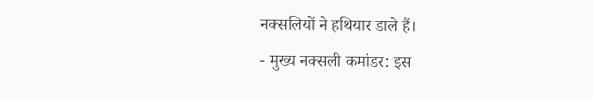नक्सलियों ने हथियार डाले हैं।
- मुख्य नक्सली कमांडर: इस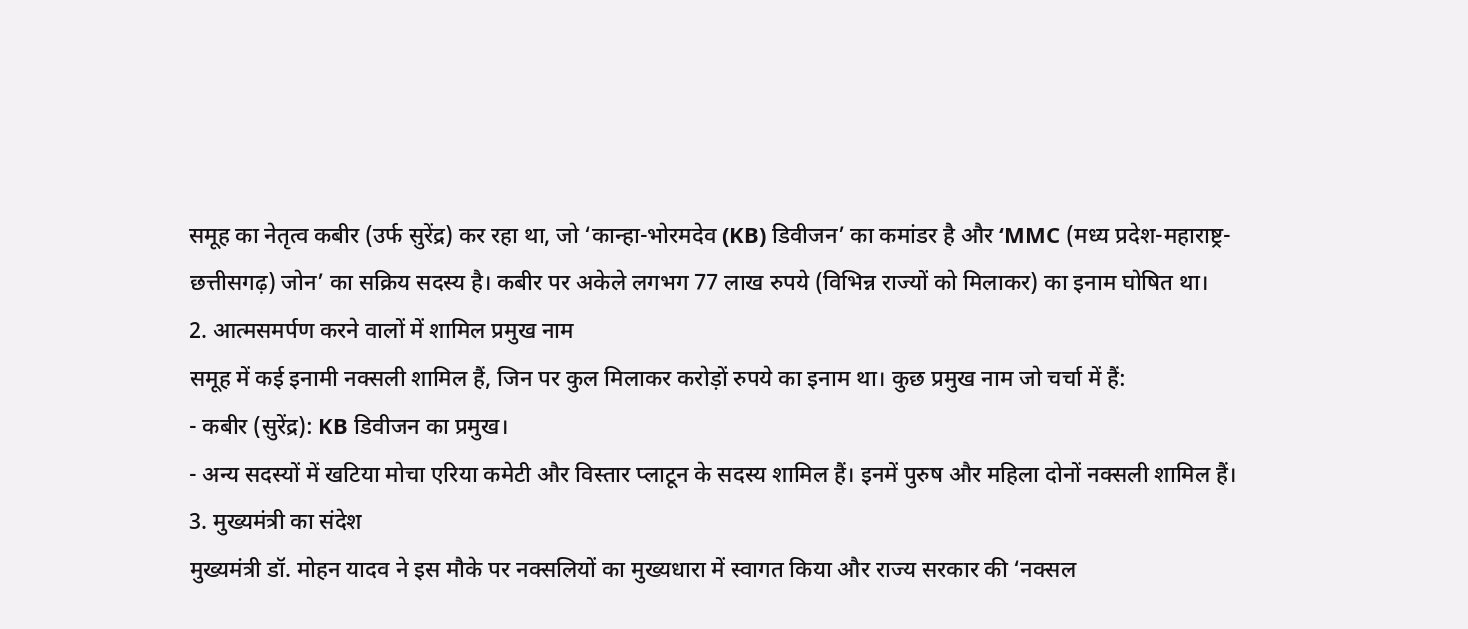समूह का नेतृत्व कबीर (उर्फ सुरेंद्र) कर रहा था, जो ‘कान्हा-भोरमदेव (KB) डिवीजन’ का कमांडर है और ‘MMC (मध्य प्रदेश-महाराष्ट्र-छत्तीसगढ़) जोन’ का सक्रिय सदस्य है। कबीर पर अकेले लगभग 77 लाख रुपये (विभिन्न राज्यों को मिलाकर) का इनाम घोषित था।
2. आत्मसमर्पण करने वालों में शामिल प्रमुख नाम
समूह में कई इनामी नक्सली शामिल हैं, जिन पर कुल मिलाकर करोड़ों रुपये का इनाम था। कुछ प्रमुख नाम जो चर्चा में हैं:
- कबीर (सुरेंद्र): KB डिवीजन का प्रमुख।
- अन्य सदस्यों में खटिया मोचा एरिया कमेटी और विस्तार प्लाटून के सदस्य शामिल हैं। इनमें पुरुष और महिला दोनों नक्सली शामिल हैं।
3. मुख्यमंत्री का संदेश
मुख्यमंत्री डॉ. मोहन यादव ने इस मौके पर नक्सलियों का मुख्यधारा में स्वागत किया और राज्य सरकार की ‘नक्सल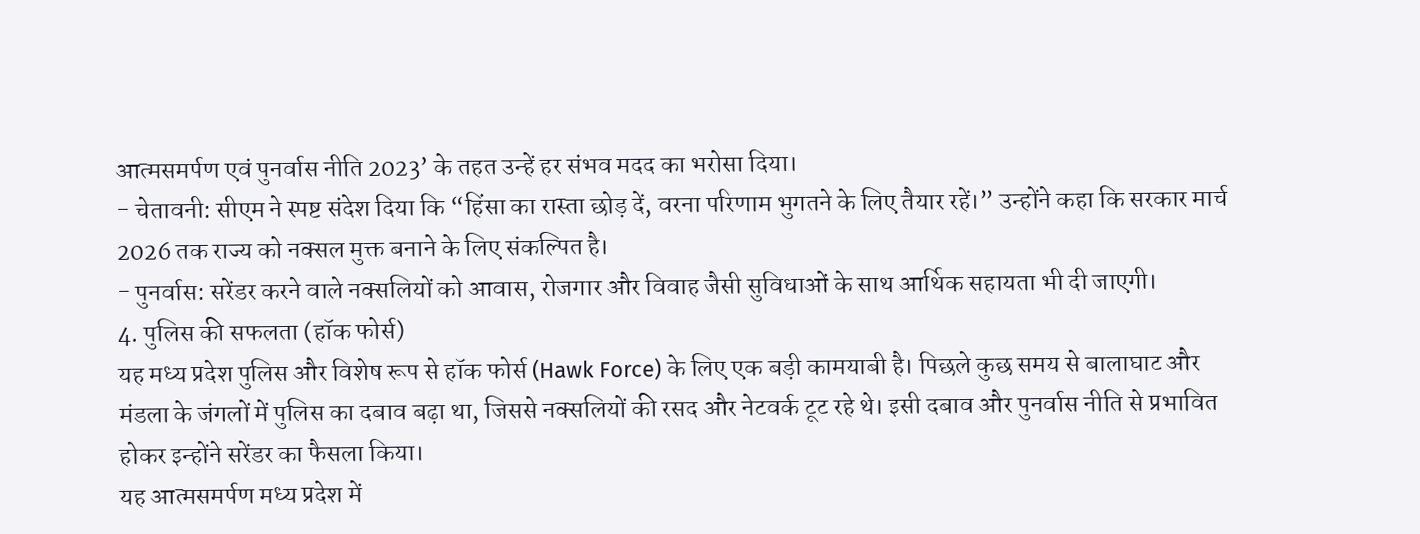आत्मसमर्पण एवं पुनर्वास नीति 2023’ के तहत उन्हें हर संभव मदद का भरोसा दिया।
- चेतावनी: सीएम ने स्पष्ट संदेश दिया कि “हिंसा का रास्ता छोड़ दें, वरना परिणाम भुगतने के लिए तैयार रहें।” उन्होंने कहा कि सरकार मार्च 2026 तक राज्य को नक्सल मुक्त बनाने के लिए संकल्पित है।
- पुनर्वास: सरेंडर करने वाले नक्सलियों को आवास, रोजगार और विवाह जैसी सुविधाओं के साथ आर्थिक सहायता भी दी जाएगी।
4. पुलिस की सफलता (हॉक फोर्स)
यह मध्य प्रदेश पुलिस और विशेष रूप से हॉक फोर्स (Hawk Force) के लिए एक बड़ी कामयाबी है। पिछले कुछ समय से बालाघाट और मंडला के जंगलों में पुलिस का दबाव बढ़ा था, जिससे नक्सलियों की रसद और नेटवर्क टूट रहे थे। इसी दबाव और पुनर्वास नीति से प्रभावित होकर इन्होंने सरेंडर का फैसला किया।
यह आत्मसमर्पण मध्य प्रदेश में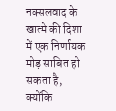नक्सलवाद के खात्मे की दिशा में एक निर्णायक मोड़ साबित हो सकता है, क्योंकि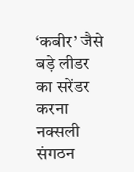‘कबीर’ जैसे बड़े लीडर का सरेंडर करना नक्सली संगठन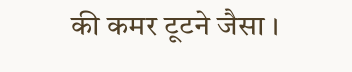की कमर टूटने जैसा ।